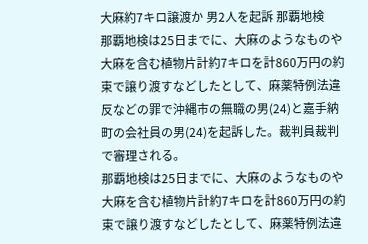大麻約7キロ譲渡か 男2人を起訴 那覇地検
那覇地検は25日までに、大麻のようなものや大麻を含む植物片計約7キロを計860万円の約束で譲り渡すなどしたとして、麻薬特例法違反などの罪で沖縄市の無職の男(24)と嘉手納町の会社員の男(24)を起訴した。裁判員裁判で審理される。
那覇地検は25日までに、大麻のようなものや大麻を含む植物片計約7キロを計860万円の約束で譲り渡すなどしたとして、麻薬特例法違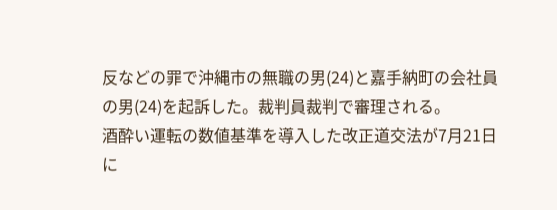反などの罪で沖縄市の無職の男(24)と嘉手納町の会社員の男(24)を起訴した。裁判員裁判で審理される。
酒酔い運転の数値基準を導入した改正道交法が7月21日に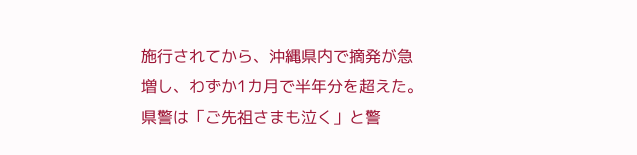施行されてから、沖縄県内で摘発が急増し、わずか1カ月で半年分を超えた。県警は「ご先祖さまも泣く」と警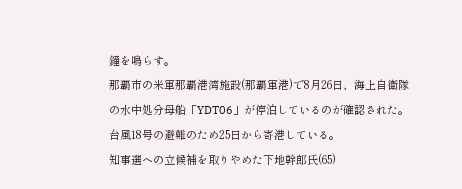鐘を鳴らす。
那覇市の米軍那覇港湾施設(那覇軍港)で8月26日、海上自衛隊の水中処分母船「YDT06」が停泊しているのが確認された。台風18号の避難のため25日から寄港している。
知事選への立候補を取りやめた下地幹郎氏(65)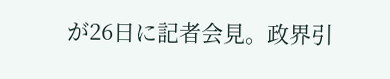が26日に記者会見。政界引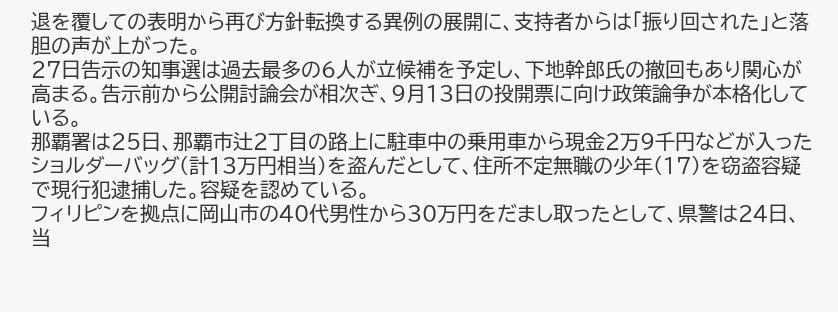退を覆しての表明から再び方針転換する異例の展開に、支持者からは「振り回された」と落胆の声が上がった。
27日告示の知事選は過去最多の6人が立候補を予定し、下地幹郎氏の撤回もあり関心が高まる。告示前から公開討論会が相次ぎ、9月13日の投開票に向け政策論争が本格化している。
那覇署は25日、那覇市辻2丁目の路上に駐車中の乗用車から現金2万9千円などが入ったショルダーバッグ(計13万円相当)を盗んだとして、住所不定無職の少年(17)を窃盗容疑で現行犯逮捕した。容疑を認めている。
フィリピンを拠点に岡山市の40代男性から30万円をだまし取ったとして、県警は24日、当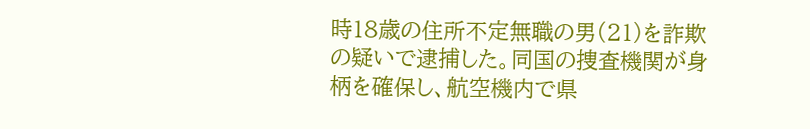時18歳の住所不定無職の男(21)を詐欺の疑いで逮捕した。同国の捜査機関が身柄を確保し、航空機内で県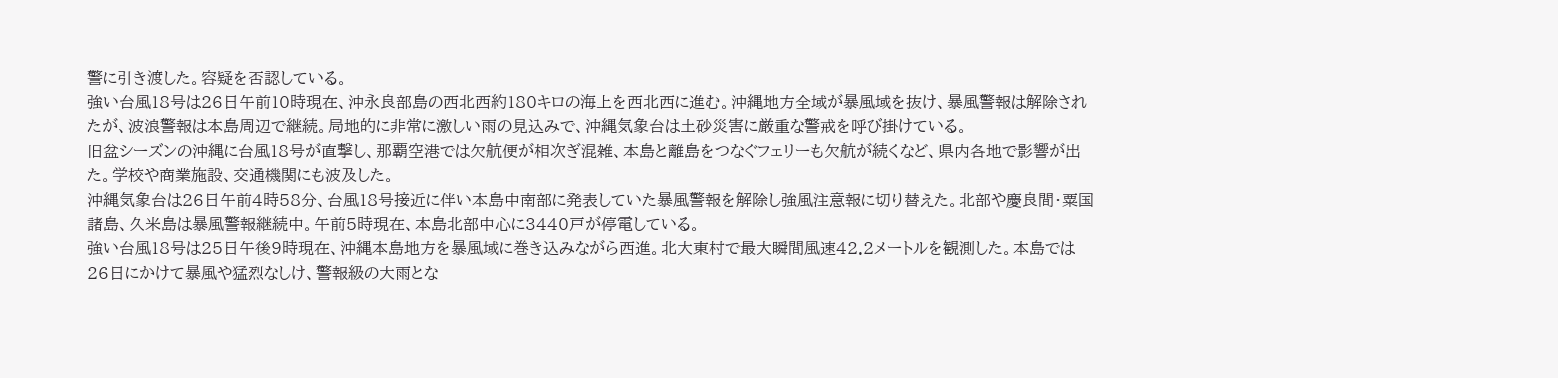警に引き渡した。容疑を否認している。
強い台風18号は26日午前10時現在、沖永良部島の西北西約180キロの海上を西北西に進む。沖縄地方全域が暴風域を抜け、暴風警報は解除されたが、波浪警報は本島周辺で継続。局地的に非常に激しい雨の見込みで、沖縄気象台は土砂災害に厳重な警戒を呼び掛けている。
旧盆シーズンの沖縄に台風18号が直撃し、那覇空港では欠航便が相次ぎ混雑、本島と離島をつなぐフェリーも欠航が続くなど、県内各地で影響が出た。学校や商業施設、交通機関にも波及した。
沖縄気象台は26日午前4時58分、台風18号接近に伴い本島中南部に発表していた暴風警報を解除し強風注意報に切り替えた。北部や慶良間・粟国諸島、久米島は暴風警報継続中。午前5時現在、本島北部中心に3440戸が停電している。
強い台風18号は25日午後9時現在、沖縄本島地方を暴風域に巻き込みながら西進。北大東村で最大瞬間風速42.2メートルを観測した。本島では26日にかけて暴風や猛烈なしけ、警報級の大雨とな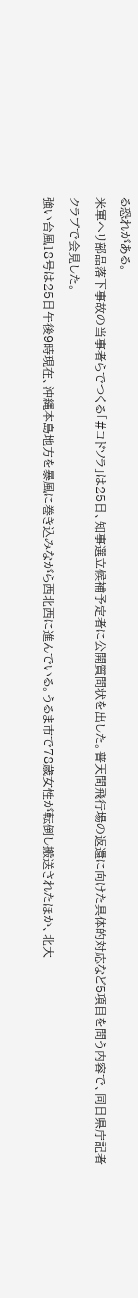る恐れがある。
米軍ヘリ部品落下事故の当事者らでつくる「#コドソラ」は25日、知事選立候補予定者に公開質問状を出した。普天間飛行場の返還に向けた具体的対応など5項目を問う内容で、同日県庁記者クラブで会見した。
強い台風18号は25日午後9時現在、沖縄本島地方を暴風に巻き込みながら西北西に進んでいる。うるま市で78歳女性が転倒し搬送されたほか、北大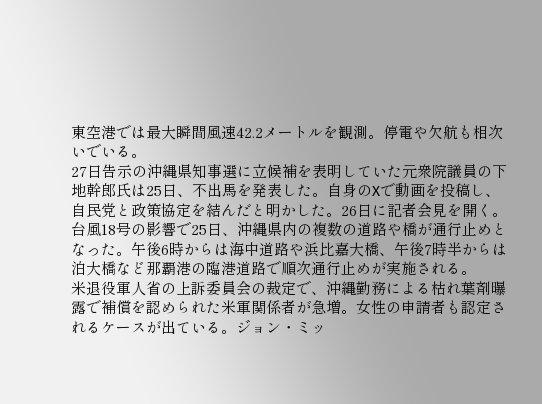東空港では最大瞬間風速42.2メートルを観測。停電や欠航も相次いでいる。
27日告示の沖縄県知事選に立候補を表明していた元衆院議員の下地幹郎氏は25日、不出馬を発表した。自身のXで動画を投稿し、自民党と政策協定を結んだと明かした。26日に記者会見を開く。
台風18号の影響で25日、沖縄県内の複数の道路や橋が通行止めとなった。午後6時からは海中道路や浜比嘉大橋、午後7時半からは泊大橋など那覇港の臨港道路で順次通行止めが実施される。
米退役軍人省の上訴委員会の裁定で、沖縄勤務による枯れ葉剤曝露で補償を認められた米軍関係者が急増。女性の申請者も認定されるケースが出ている。ジョン・ミッ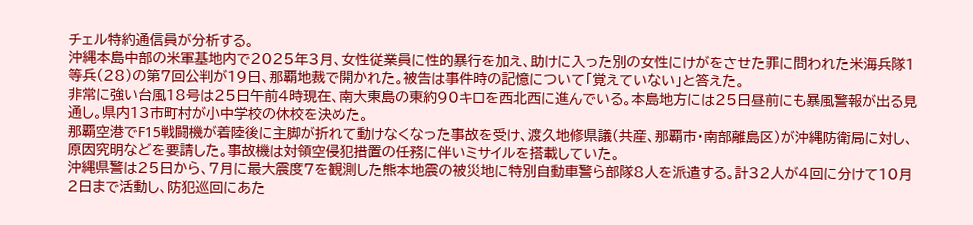チェル特約通信員が分析する。
沖縄本島中部の米軍基地内で2025年3月、女性従業員に性的暴行を加え、助けに入った別の女性にけがをさせた罪に問われた米海兵隊1等兵(28)の第7回公判が19日、那覇地裁で開かれた。被告は事件時の記憶について「覚えていない」と答えた。
非常に強い台風18号は25日午前4時現在、南大東島の東約90キロを西北西に進んでいる。本島地方には25日昼前にも暴風警報が出る見通し。県内13市町村が小中学校の休校を決めた。
那覇空港でF15戦闘機が着陸後に主脚が折れて動けなくなった事故を受け、渡久地修県議(共産、那覇市・南部離島区)が沖縄防衛局に対し、原因究明などを要請した。事故機は対領空侵犯措置の任務に伴いミサイルを搭載していた。
沖縄県警は25日から、7月に最大震度7を観測した熊本地震の被災地に特別自動車警ら部隊8人を派遣する。計32人が4回に分けて10月2日まで活動し、防犯巡回にあた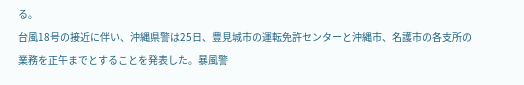る。
台風18号の接近に伴い、沖縄県警は25日、豊見城市の運転免許センターと沖縄市、名護市の各支所の業務を正午までとすることを発表した。暴風警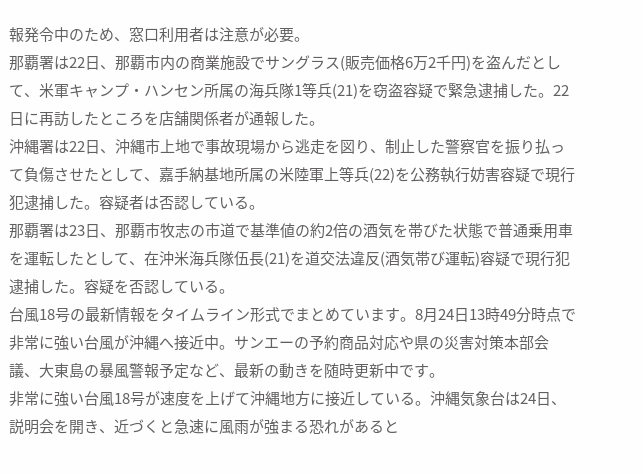報発令中のため、窓口利用者は注意が必要。
那覇署は22日、那覇市内の商業施設でサングラス(販売価格6万2千円)を盗んだとして、米軍キャンプ・ハンセン所属の海兵隊1等兵(21)を窃盗容疑で緊急逮捕した。22日に再訪したところを店舗関係者が通報した。
沖縄署は22日、沖縄市上地で事故現場から逃走を図り、制止した警察官を振り払って負傷させたとして、嘉手納基地所属の米陸軍上等兵(22)を公務執行妨害容疑で現行犯逮捕した。容疑者は否認している。
那覇署は23日、那覇市牧志の市道で基準値の約2倍の酒気を帯びた状態で普通乗用車を運転したとして、在沖米海兵隊伍長(21)を道交法違反(酒気帯び運転)容疑で現行犯逮捕した。容疑を否認している。
台風18号の最新情報をタイムライン形式でまとめています。8月24日13時49分時点で非常に強い台風が沖縄へ接近中。サンエーの予約商品対応や県の災害対策本部会議、大東島の暴風警報予定など、最新の動きを随時更新中です。
非常に強い台風18号が速度を上げて沖縄地方に接近している。沖縄気象台は24日、説明会を開き、近づくと急速に風雨が強まる恐れがあると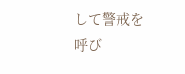して警戒を呼び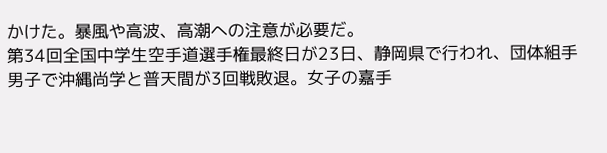かけた。暴風や高波、高潮への注意が必要だ。
第34回全国中学生空手道選手権最終日が23日、静岡県で行われ、団体組手男子で沖縄尚学と普天間が3回戦敗退。女子の嘉手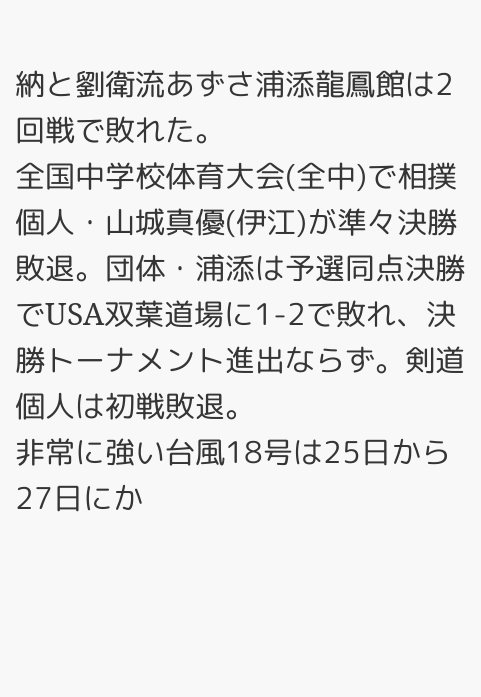納と劉衛流あずさ浦添龍鳳館は2回戦で敗れた。
全国中学校体育大会(全中)で相撲個人・山城真優(伊江)が準々決勝敗退。団体・浦添は予選同点決勝でUSA双葉道場に1-2で敗れ、決勝トーナメント進出ならず。剣道個人は初戦敗退。
非常に強い台風18号は25日から27日にか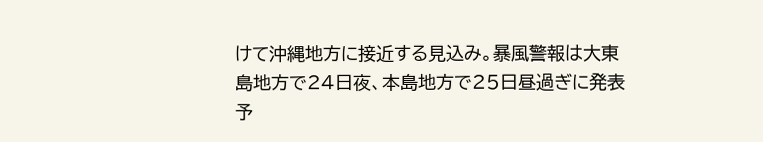けて沖縄地方に接近する見込み。暴風警報は大東島地方で24日夜、本島地方で25日昼過ぎに発表予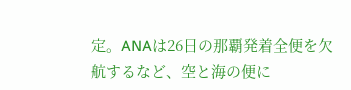定。ANAは26日の那覇発着全便を欠航するなど、空と海の便に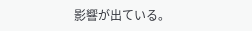影響が出ている。